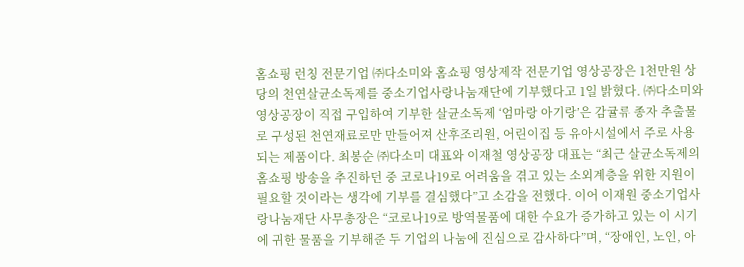홈쇼핑 런칭 전문기업 ㈜다소미와 홈쇼핑 영상제작 전문기업 영상공장은 1천만원 상당의 천연살균소독제를 중소기업사랑나눔재단에 기부했다고 1일 밝혔다. ㈜다소미와 영상공장이 직접 구입하여 기부한 살균소독제 ‘엄마랑 아기랑’은 감귤류 종자 추출물로 구성된 천연재료로만 만들어져 산후조리원, 어린이집 등 유아시설에서 주로 사용되는 제품이다. 최봉순 ㈜다소미 대표와 이재철 영상공장 대표는 “최근 살균소독제의 홈쇼핑 방송을 추진하던 중 코로나19로 어려움을 겪고 있는 소외계층을 위한 지원이 필요할 것이라는 생각에 기부를 결심했다”고 소감을 전했다. 이어 이재원 중소기업사랑나눔재단 사무총장은 “코로나19로 방역물품에 대한 수요가 증가하고 있는 이 시기에 귀한 물품을 기부해준 두 기업의 나눔에 진심으로 감사하다”며, “장애인, 노인, 아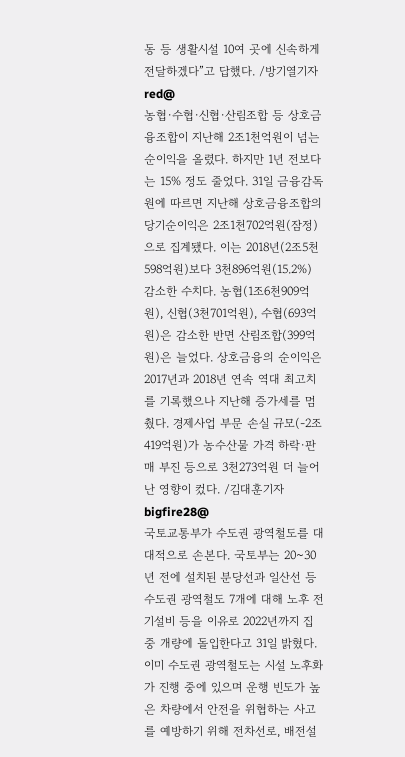동 등 생활시설 10여 곳에 신속하게 전달하겠다”고 답했다. /방기열기자 red@
농협·수협·신협·산림조합 등 상호금융조합이 지난해 2조1천억원이 넘는 순이익을 올렸다. 하지만 1년 전보다는 15% 정도 줄었다. 31일 금융감독원에 따르면 지난해 상호금융조합의 당기순이익은 2조1천702억원(잠정)으로 집계됐다. 이는 2018년(2조5천598억원)보다 3천896억원(15.2%) 감소한 수치다. 농협(1조6천909억원), 신협(3천701억원), 수협(693억원)은 감소한 반면 산림조합(399억원)은 늘었다. 상호금융의 순이익은 2017년과 2018년 연속 역대 최고치를 기록했으나 지난해 증가세를 멈췄다. 경제사업 부문 손실 규모(-2조419억원)가 농수산물 가격 하락·판매 부진 등으로 3천273억원 더 늘어난 영향이 컸다. /김대훈기자 bigfire28@
국토교통부가 수도권 광역철도를 대대적으로 손본다. 국토부는 20~30년 전에 설치된 분당선과 일산선 등 수도권 광역철도 7개에 대해 노후 전기설비 등을 이유로 2022년까지 집중 개량에 돌입한다고 31일 밝혔다. 이미 수도권 광역철도는 시설 노후화가 진행 중에 있으며 운행 빈도가 높은 차량에서 안전을 위협하는 사고를 예방하기 위해 전차선로, 배전설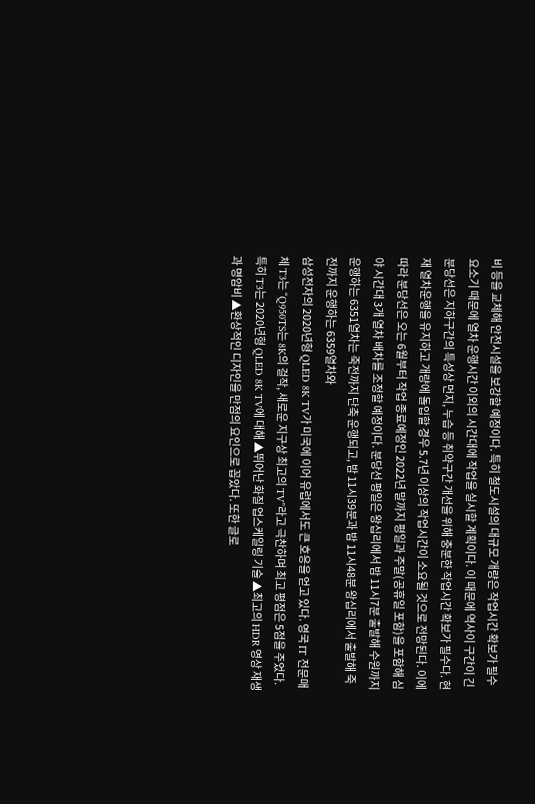비 등을 교체해 안전시설을 보강할 예정이다. 특히 철도시설의 대규모 개량은 작업시간 확보가 필수요소기 때문에 열차 운행시간 이외의 시간대에 작업을 실시할 계획이다. 이 때문에 역사이 구간이 긴 분당선은 지하구간의 특성상 먼지, 누습 등 취약구간 개선을 위해 충분한 작업시간 확보가 필수다. 현재 열차운행을 유지하고 개량에 돌입할 경우 5.7년 이상의 작업시간이 소요될 것으로 전망된다. 이에 따라 분당선은 오는 6월부터 작업 종료예정인 2022년 말까지 평일과 주말(공휴일 포함)을 포함해 심야 시간대 3개 열차 배차를 조정할 예정이다. 분당선 평일은 왕십리에서 밤 11시7분 출발해 수원까지 운행하는 6351열차는 죽전까지 단축 운행되고, 밤 11시39분과 밤 11시48분 왕십리에서 출발해 죽전까지 운행하는 6359열차와
삼성전자의 2020년형 QLED 8K TV가 미국에 이어 유럽에서도 큰 호응을 얻고 있다. 영국 IT 전문매체 T3는 “Q950TS는 8K의 걸작, 새로운 지구상 최고의 TV”라고 극찬하며 최고 평점은 5점을 주었다. 특히 T3는 2020년형 QLED 8K TV에 대해 ▲뛰어난 화질 업스케일링 기술 ▲최고의 HDR 영상 재생과 명암비 ▲환상적인 디자인을 만점의 요인으로 꼽았다. 또한 글로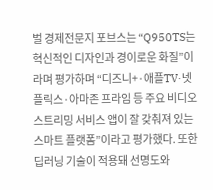벌 경제전문지 포브스는 “Q950TS는 혁신적인 디자인과 경이로운 화질”이라며 평가하며 “디즈니+·애플TV·넷플릭스·아마존 프라임 등 주요 비디오 스트리밍 서비스 앱이 잘 갖춰져 있는 스마트 플랫폼”이라고 평가했다. 또한 딥러닝 기술이 적용돼 선명도와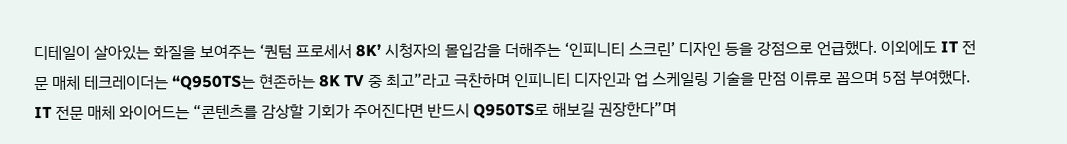디테일이 살아있는 화질을 보여주는 ‘퀀텀 프로세서 8K’ 시청자의 몰입감을 더해주는 ‘인피니티 스크린’ 디자인 등을 강점으로 언급했다. 이외에도 IT 전문 매체 테크레이더는 “Q950TS는 현존하는 8K TV 중 최고”라고 극찬하며 인피니티 디자인과 업 스케일링 기술을 만점 이류로 꼽으며 5점 부여했다. IT 전문 매체 와이어드는 “콘텐츠를 감상할 기회가 주어진다면 반드시 Q950TS로 해보길 권장한다”며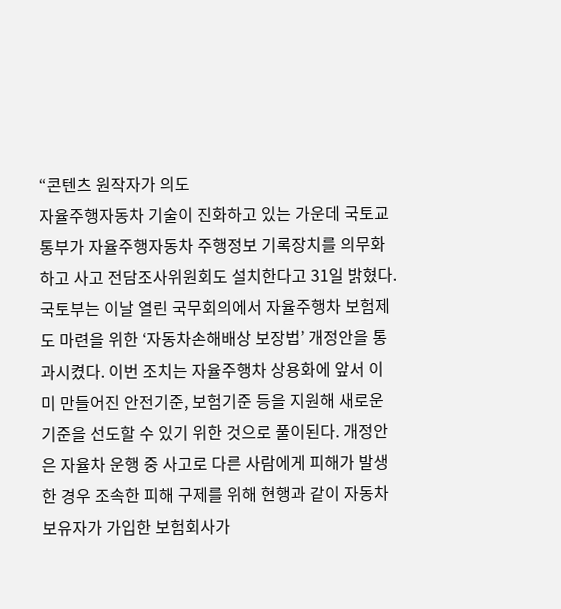“콘텐츠 원작자가 의도
자율주행자동차 기술이 진화하고 있는 가운데 국토교통부가 자율주행자동차 주행정보 기록장치를 의무화하고 사고 전담조사위원회도 설치한다고 31일 밝혔다. 국토부는 이날 열린 국무회의에서 자율주행차 보험제도 마련을 위한 ‘자동차손해배상 보장법’ 개정안을 통과시켰다. 이번 조치는 자율주행차 상용화에 앞서 이미 만들어진 안전기준, 보험기준 등을 지원해 새로운 기준을 선도할 수 있기 위한 것으로 풀이된다. 개정안은 자율차 운행 중 사고로 다른 사람에게 피해가 발생한 경우 조속한 피해 구제를 위해 현행과 같이 자동차보유자가 가입한 보험회사가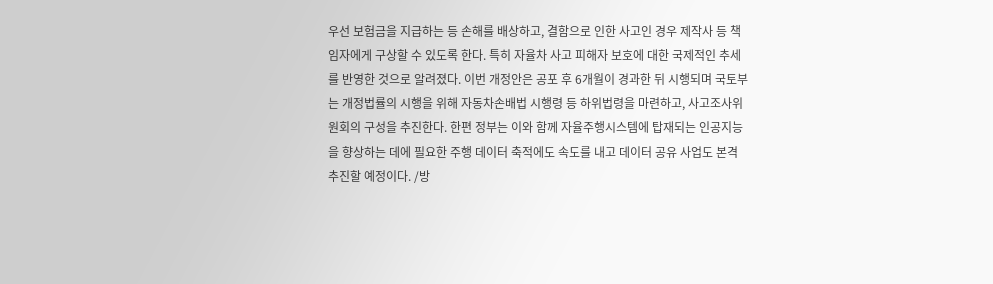우선 보험금을 지급하는 등 손해를 배상하고, 결함으로 인한 사고인 경우 제작사 등 책임자에게 구상할 수 있도록 한다. 특히 자율차 사고 피해자 보호에 대한 국제적인 추세를 반영한 것으로 알려졌다. 이번 개정안은 공포 후 6개월이 경과한 뒤 시행되며 국토부는 개정법률의 시행을 위해 자동차손배법 시행령 등 하위법령을 마련하고, 사고조사위원회의 구성을 추진한다. 한편 정부는 이와 함께 자율주행시스템에 탑재되는 인공지능을 향상하는 데에 필요한 주행 데이터 축적에도 속도를 내고 데이터 공유 사업도 본격 추진할 예정이다. /방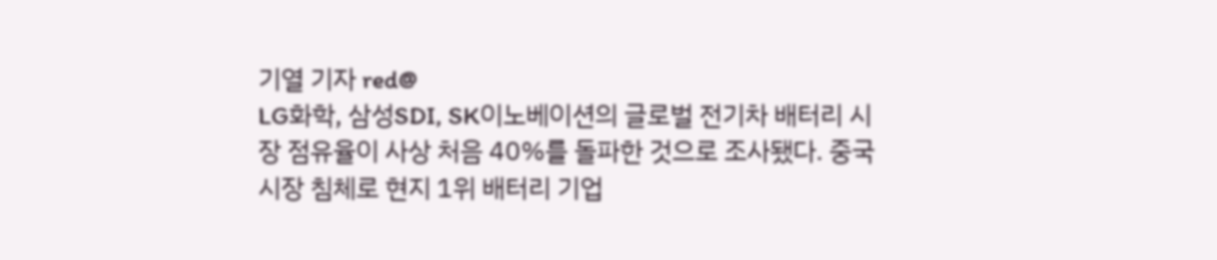기열 기자 red@
LG화학, 삼성SDI, SK이노베이션의 글로벌 전기차 배터리 시장 점유율이 사상 처음 40%를 돌파한 것으로 조사됐다. 중국 시장 침체로 현지 1위 배터리 기업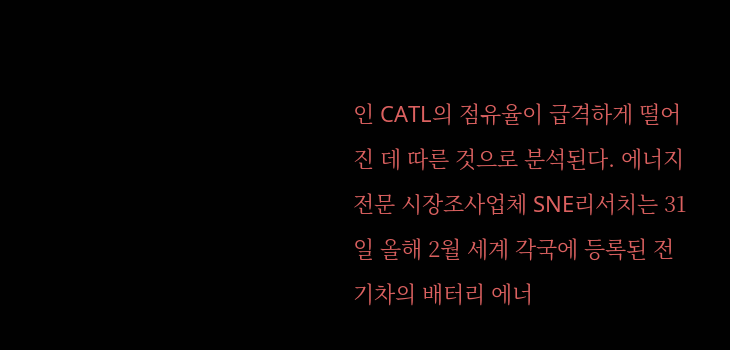인 CATL의 점유율이 급격하게 떨어진 데 따른 것으로 분석된다. 에너지 전문 시장조사업체 SNE리서치는 31일 올해 2월 세계 각국에 등록된 전기차의 배터리 에너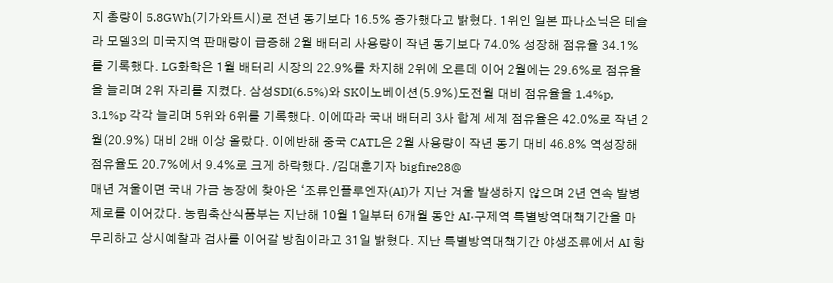지 총량이 5.8GWh(기가와트시)로 전년 동기보다 16.5% 증가했다고 밝혔다. 1위인 일본 파나소닉은 테슬라 모델3의 미국지역 판매량이 급증해 2월 배터리 사용량이 작년 동기보다 74.0% 성장해 점유율 34.1%를 기록했다. LG화학은 1월 배터리 시장의 22.9%를 차지해 2위에 오른데 이어 2월에는 29.6%로 점유율을 늘리며 2위 자리를 지켰다. 삼성SDI(6.5%)와 SK이노베이션(5.9%)도전월 대비 점유율을 1.4%p, 3.1%p 각각 늘리며 5위와 6위를 기록했다. 이에따라 국내 배터리 3사 합계 세계 점유율은 42.0%로 작년 2월(20.9%) 대비 2배 이상 올랐다. 이에반해 중국 CATL은 2월 사용량이 작년 동기 대비 46.8% 역성장해 점유율도 20.7%에서 9.4%로 크게 하락했다. /김대훈기자 bigfire28@
매년 겨울이면 국내 가금 농장에 찾아온 ‘조류인플루엔자(AI)가 지난 겨울 발생하지 않으며 2년 연속 발병제로를 이어갔다. 농림축산식품부는 지난해 10월 1일부터 6개월 동안 AI·구제역 특별방역대책기간을 마무리하고 상시예찰과 검사를 이어갈 방침이라고 31일 밝혔다. 지난 특별방역대책기간 야생조류에서 AI 항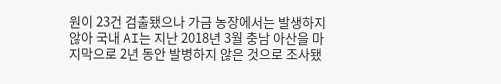원이 23건 검출됐으나 가금 농장에서는 발생하지 않아 국내 AI는 지난 2018년 3월 충남 아산을 마지막으로 2년 동안 발병하지 않은 것으로 조사됐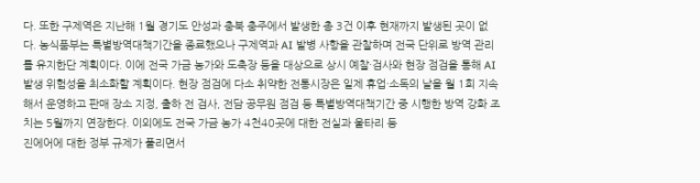다. 또한 구제역은 지난해 1월 경기도 안성과 충북 충주에서 발생한 총 3건 이후 현재까지 발생된 곳이 없다. 농식품부는 특별방역대책기간을 종료했으나 구제역과 AI 발병 사항을 관찰하며 전국 단위로 방역 관리를 유지한단 계획이다. 이에 전국 가금 농가와 도축장 등을 대상으로 상시 예찰·검사와 현장 점검을 통해 AI 발생 위험성을 최소화할 계획이다. 현장 점검에 다소 취약한 전통시장은 일제 휴업·소독의 날을 월 1회 지속해서 운영하고 판매 장소 지정, 출하 전 검사, 전담 공무원 점검 등 특별방역대책기간 중 시행한 방역 강화 조치는 5월까지 연장한다. 이외에도 전국 가금 농가 4천40곳에 대한 전실과 울타리 등
진에어에 대한 정부 규제가 풀리면서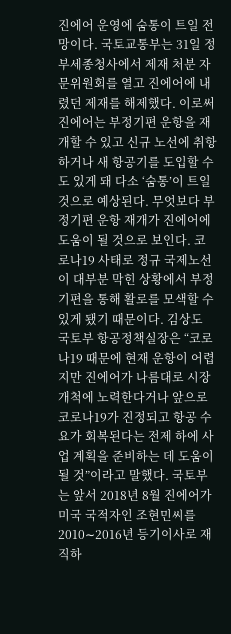진에어 운영에 숨통이 트일 전망이다. 국토교통부는 31일 정부세종청사에서 제재 처분 자문위원회를 열고 진에어에 내렸던 제재를 해제했다. 이로써 진에어는 부정기편 운항을 재개할 수 있고 신규 노선에 취항하거나 새 항공기를 도입할 수도 있게 돼 다소 ‘숨통’이 트일 것으로 예상된다. 무엇보다 부정기편 운항 재개가 진에어에 도움이 될 것으로 보인다. 코로나19 사태로 정규 국제노선이 대부분 막힌 상황에서 부정기편을 통해 활로를 모색할 수있게 됐기 때문이다. 김상도 국토부 항공정책실장은 “코로나19 때문에 현재 운항이 어렵지만 진에어가 나름대로 시장 개척에 노력한다거나 앞으로 코로나19가 진정되고 항공 수요가 회복된다는 전제 하에 사업 계획을 준비하는 데 도움이 될 것”이라고 말했다. 국토부는 앞서 2018년 8월 진에어가 미국 국적자인 조현민씨를 2010∼2016년 등기이사로 재직하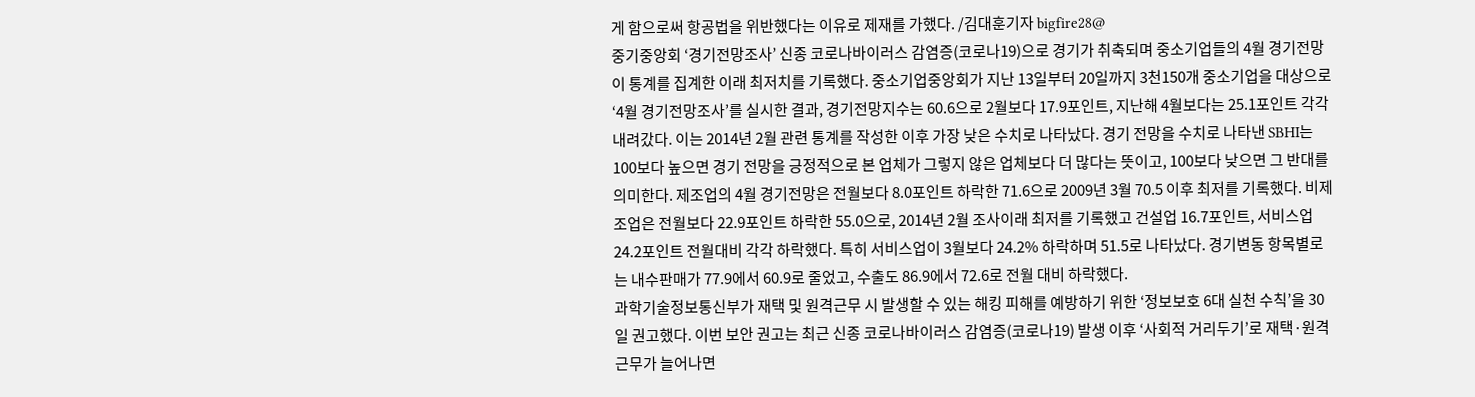게 함으로써 항공법을 위반했다는 이유로 제재를 가했다. /김대훈기자 bigfire28@
중기중앙회 ‘경기전망조사’ 신종 코로나바이러스 감염증(코로나19)으로 경기가 취축되며 중소기업들의 4월 경기전망이 통계를 집계한 이래 최저치를 기록했다. 중소기업중앙회가 지난 13일부터 20일까지 3천150개 중소기업을 대상으로 ‘4월 경기전망조사’를 실시한 결과, 경기전망지수는 60.6으로 2월보다 17.9포인트, 지난해 4월보다는 25.1포인트 각각 내려갔다. 이는 2014년 2월 관련 통계를 작성한 이후 가장 낮은 수치로 나타났다. 경기 전망을 수치로 나타낸 SBHI는 100보다 높으면 경기 전망을 긍정적으로 본 업체가 그렇지 않은 업체보다 더 많다는 뜻이고, 100보다 낮으면 그 반대를 의미한다. 제조업의 4월 경기전망은 전월보다 8.0포인트 하락한 71.6으로 2009년 3월 70.5 이후 최저를 기록했다. 비제조업은 전월보다 22.9포인트 하락한 55.0으로, 2014년 2월 조사이래 최저를 기록했고 건설업 16.7포인트, 서비스업 24.2포인트 전월대비 각각 하락했다. 특히 서비스업이 3월보다 24.2% 하락하며 51.5로 나타났다. 경기변동 항목별로는 내수판매가 77.9에서 60.9로 줄었고, 수출도 86.9에서 72.6로 전월 대비 하락했다.
과학기술정보통신부가 재택 및 원격근무 시 발생할 수 있는 해킹 피해를 예방하기 위한 ‘정보보호 6대 실천 수칙’을 30일 권고했다. 이번 보안 권고는 최근 신종 코로나바이러스 감염증(코로나19) 발생 이후 ‘사회적 거리두기’로 재택·원격근무가 늘어나면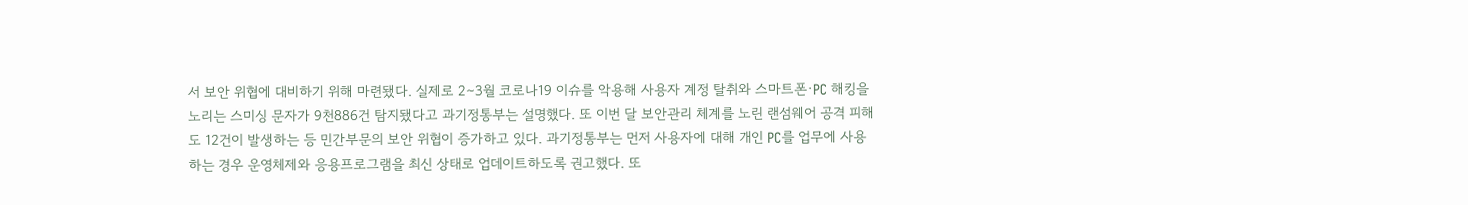서 보안 위협에 대비하기 위해 마련됐다. 실제로 2∼3월 코로나19 이슈를 악용해 사용자 계정 탈취와 스마트폰·PC 해킹을 노리는 스미싱 문자가 9천886건 탐지됐다고 과기정통부는 설명했다. 또 이번 달 보안관리 체계를 노린 랜섬웨어 공격 피해도 12건이 발생하는 등 민간부문의 보안 위협이 증가하고 있다. 과기정통부는 먼저 사용자에 대해 개인 PC를 업무에 사용하는 경우 운영체제와 응용프로그램을 최신 상태로 업데이트하도록 권고했다. 또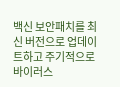백신 보안패치를 최신 버전으로 업데이트하고 주기적으로 바이러스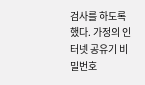검사를 하도록 했다. 가정의 인터넷 공유기 비밀번호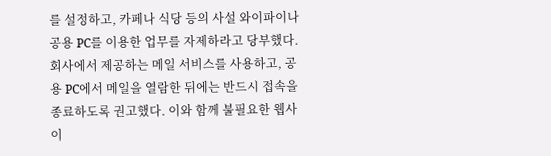를 설정하고, 카페나 식당 등의 사설 와이파이나 공용 PC를 이용한 업무를 자제하라고 당부했다. 회사에서 제공하는 메일 서비스를 사용하고, 공용 PC에서 메일을 열람한 뒤에는 반드시 접속을 종료하도록 권고했다. 이와 함께 불필요한 웹사이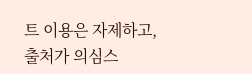트 이용은 자제하고, 출처가 의심스